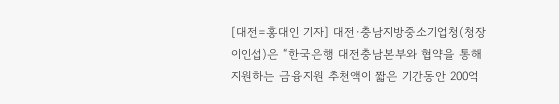[대전=홍대인 기자] 대전·충남지방중소기업청(청장 이인섭)은 “한국은행 대전충남본부와 협약을 통해 지원하는 금융지원 추천액이 짧은 기간동안 200억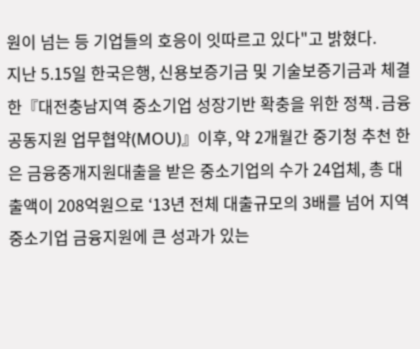원이 넘는 등 기업들의 호응이 잇따르고 있다"고 밝혔다.
지난 5.15일 한국은행, 신용보증기금 및 기술보증기금과 체결한『대전충남지역 중소기업 성장기반 확충을 위한 정책․금융 공동지원 업무협약(MOU)』이후, 약 2개월간 중기청 추천 한은 금융중개지원대출을 받은 중소기업의 수가 24업체, 총 대출액이 208억원으로 ‘13년 전체 대출규모의 3배를 넘어 지역 중소기업 금융지원에 큰 성과가 있는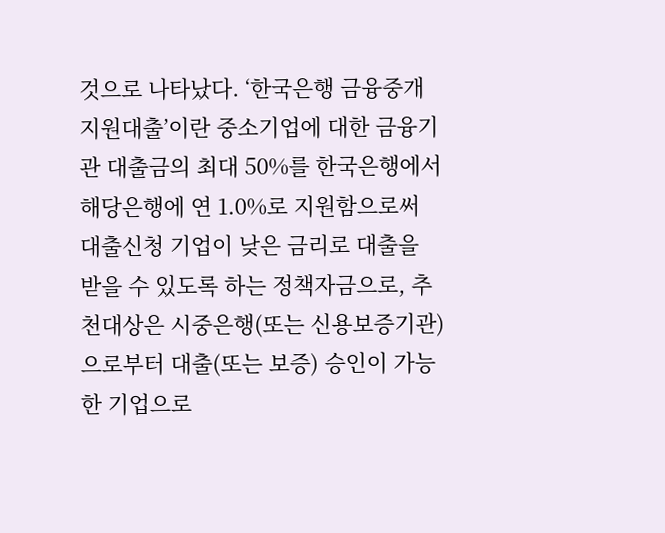것으로 나타났다. ‘한국은행 금융중개지원대출’이란 중소기업에 대한 금융기관 대출금의 최대 50%를 한국은행에서 해당은행에 연 1.0%로 지원함으로써 대출신청 기업이 낮은 금리로 대출을 받을 수 있도록 하는 정책자금으로, 추천대상은 시중은행(또는 신용보증기관)으로부터 대출(또는 보증) 승인이 가능한 기업으로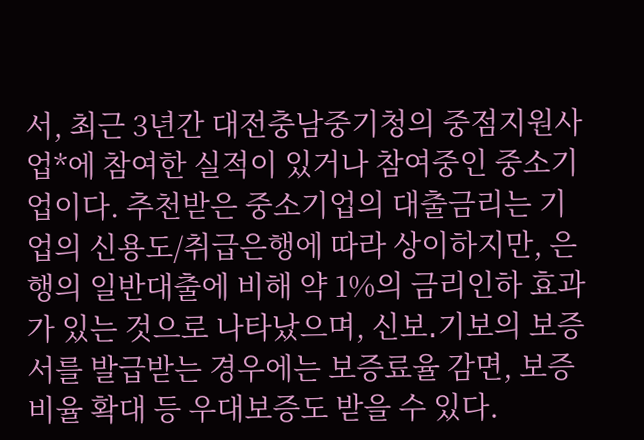서, 최근 3년간 대전충남중기청의 중점지원사업*에 참여한 실적이 있거나 참여중인 중소기업이다. 추천받은 중소기업의 대출금리는 기업의 신용도/취급은행에 따라 상이하지만, 은행의 일반대출에 비해 약 1%의 금리인하 효과가 있는 것으로 나타났으며, 신보․기보의 보증서를 발급받는 경우에는 보증료율 감면, 보증비율 확대 등 우대보증도 받을 수 있다.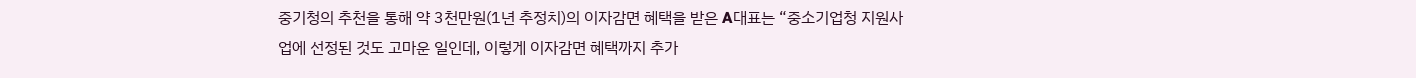중기청의 추천을 통해 약 3천만원(1년 추정치)의 이자감면 혜택을 받은 A대표는 “중소기업청 지원사업에 선정된 것도 고마운 일인데, 이렇게 이자감면 혜택까지 추가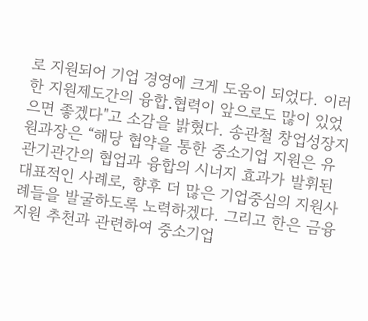로 지원되어 기업 경영에 크게 도움이 되었다. 이러한 지원제도간의 융합․협력이 앞으로도 많이 있었으면 좋겠다"고 소감을 밝혔다. 송관철 창업성장지원과장은 “해당 협약을 통한 중소기업 지원은 유관기관간의 협업과 융합의 시너지 효과가 발휘된 대표적인 사례로, 향후 더 많은 기업중심의 지원사례들을 발굴하도록 노력하겠다. 그리고 한은 금융지원 추천과 관련하여 중소기업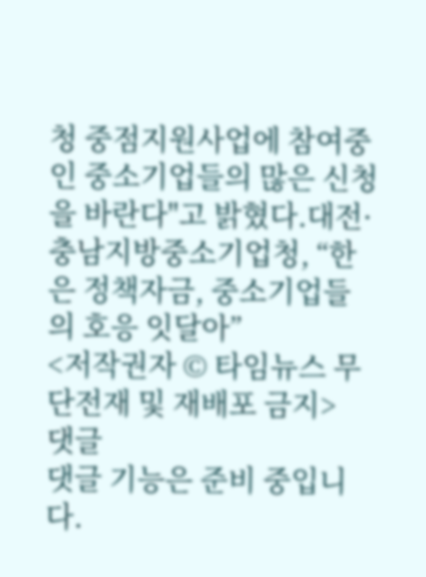청 중점지원사업에 참여중인 중소기업들의 많은 신청을 바란다"고 밝혔다.대전·충남지방중소기업청, “한은 정책자금, 중소기업들의 호응 잇달아”
<저작권자 © 타임뉴스 무단전재 및 재배포 금지>
댓글
댓글 기능은 준비 중입니다.